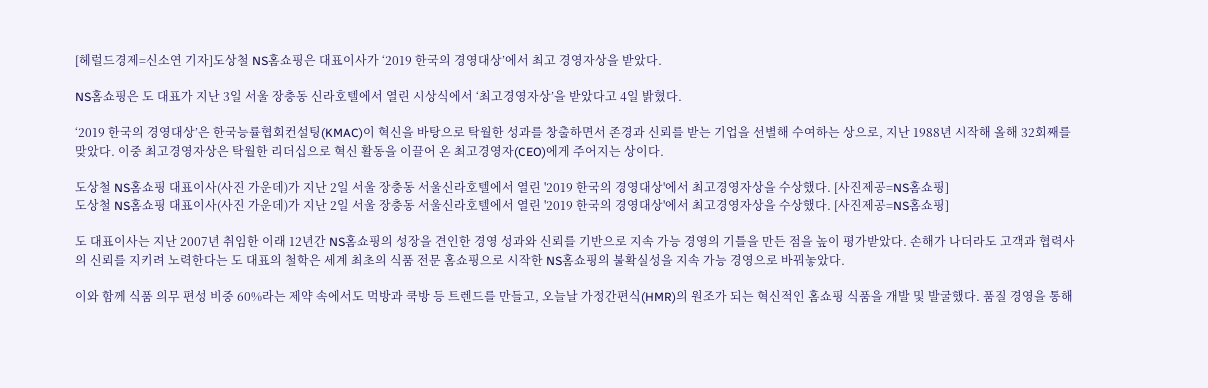[헤럴드경제=신소연 기자]도상철 NS홈쇼핑은 대표이사가 ‘2019 한국의 경영대상’에서 최고 경영자상을 받았다.

NS홈쇼핑은 도 대표가 지난 3일 서울 장충동 신라호텔에서 열린 시상식에서 ‘최고경영자상’을 받았다고 4일 밝혔다.

‘2019 한국의 경영대상’은 한국능률협회컨설팅(KMAC)이 혁신을 바탕으로 탁월한 성과를 창출하면서 존경과 신뢰를 받는 기업을 선별해 수여하는 상으로, 지난 1988년 시작해 올해 32회째를 맞았다. 이중 최고경영자상은 탁월한 리더십으로 혁신 활동을 이끌어 온 최고경영자(CEO)에게 주어지는 상이다.

도상철 NS홈쇼핑 대표이사(사진 가운데)가 지난 2일 서울 장충동 서울신라호텔에서 열린 '2019 한국의 경영대상'에서 최고경영자상을 수상했다. [사진제공=NS홈쇼핑]
도상철 NS홈쇼핑 대표이사(사진 가운데)가 지난 2일 서울 장충동 서울신라호텔에서 열린 '2019 한국의 경영대상'에서 최고경영자상을 수상했다. [사진제공=NS홈쇼핑]

도 대표이사는 지난 2007년 취임한 이래 12년간 NS홈쇼핑의 성장을 견인한 경영 성과와 신뢰를 기반으로 지속 가능 경영의 기틀을 만든 점을 높이 평가받았다. 손해가 나더라도 고객과 협력사의 신뢰를 지키려 노력한다는 도 대표의 철학은 세계 최초의 식품 전문 홈쇼핑으로 시작한 NS홈쇼핑의 불확실성을 지속 가능 경영으로 바꿔놓았다.

이와 함께 식품 의무 편성 비중 60%라는 제약 속에서도 먹방과 쿡방 등 트렌드를 만들고, 오늘날 가정간편식(HMR)의 원조가 되는 혁신적인 홈쇼핑 식품을 개발 및 발굴했다. 품질 경영을 통해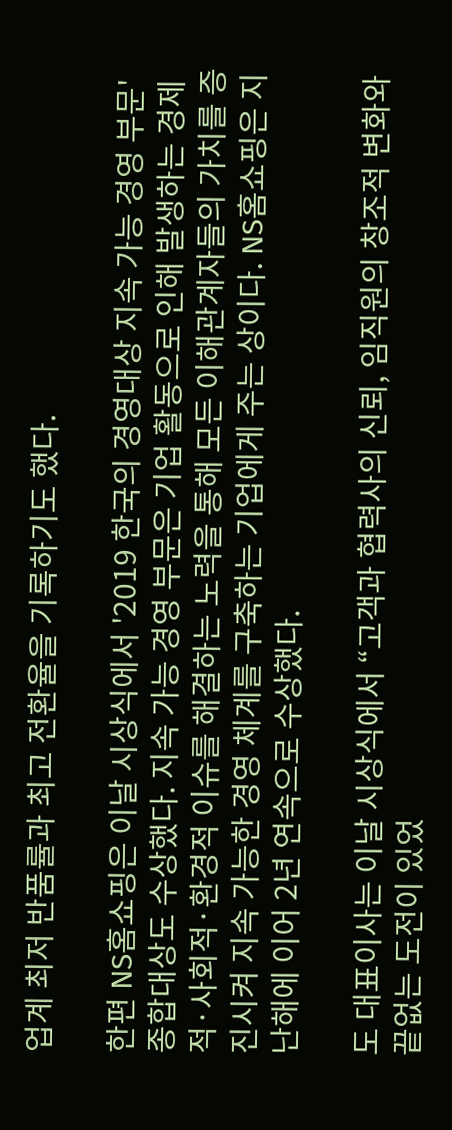업계 최저 반품률과 최고 전환율을 기록하기도 했다.

한편 NS홈쇼핑은 이날 시상식에서 '2019 한국의 경영대상 지속 가능 경영 부문' 종합대상도 수상했다. 지속 가능 경영 부문은 기업 활동으로 인해 발생하는 경제적·사회적·환경적 이슈를 해결하는 노력을 통해 모든 이해관계자들의 가치를 증진시켜 지속 가능한 경영 체계를 구축하는 기업에게 주는 상이다. NS홈쇼핑은 지난해에 이어 2년 연속으로 수상했다.

도 대표이사는 이날 시상식에서 “고객과 협력사의 신뢰, 임직원의 창조적 변화와 끝없는 도전이 있었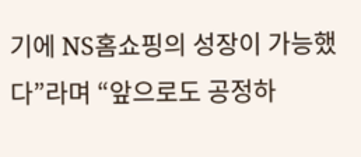기에 NS홈쇼핑의 성장이 가능했다”라며 “앞으로도 공정하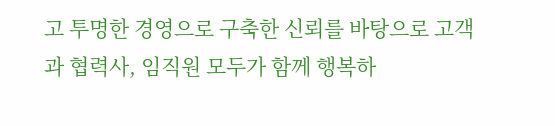고 투명한 경영으로 구축한 신뢰를 바탕으로 고객과 협력사, 임직원 모두가 함께 행복하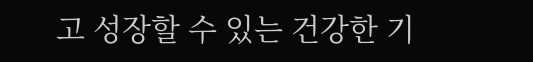고 성장할 수 있는 건강한 기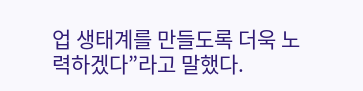업 생태계를 만들도록 더욱 노력하겠다”라고 말했다.